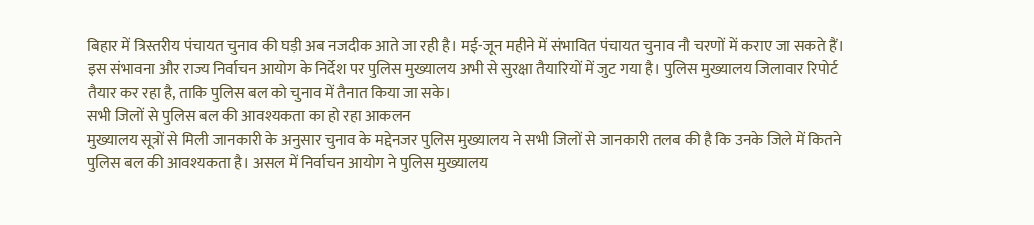बिहार में त्रिस्तरीय पंचायत चुनाव की घड़ी अब नजदीक आते जा रही है। मई-जून महीने में संभावित पंचायत चुनाव नौ चरणों में कराए जा सकते हैं। इस संभावना और राज्य निर्वाचन आयोग के निर्देश पर पुलिस मुख्यालय अभी से सुरक्षा तैयारियों में जुट गया है। पुलिस मुख्यालय जिलावार रिपोर्ट तैयार कर रहा है, ताकि पुलिस बल को चुनाव में तैनात किया जा सके।
सभी जिलों से पुलिस बल की आवश्यकता का हो रहा आकलन
मुख्यालय सूत्रों से मिली जानकारी के अनुसार चुनाव के मद्देनजर पुलिस मुख्यालय ने सभी जिलों से जानकारी तलब की है कि उनके जिले में कितने पुलिस बल की आवश्यकता है। असल में निर्वाचन आयोग ने पुलिस मुख्यालय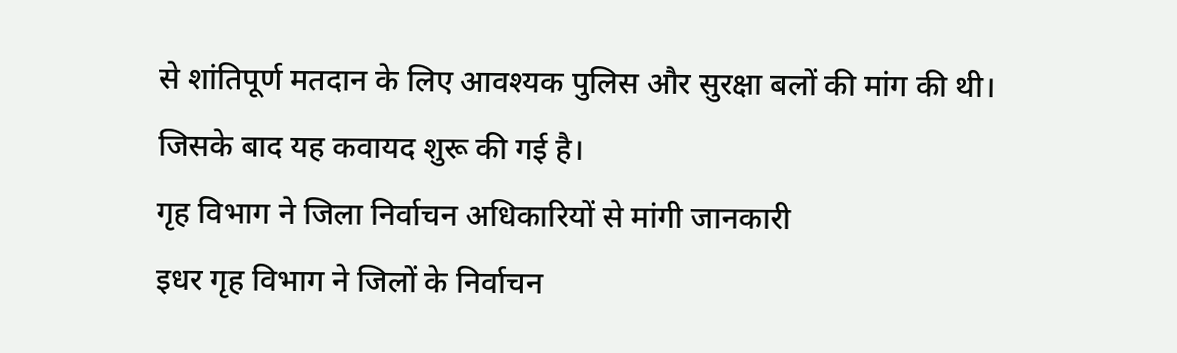से शांतिपूर्ण मतदान के लिए आवश्यक पुलिस और सुरक्षा बलों की मांग की थी। जिसके बाद यह कवायद शुरू की गई है।
गृह विभाग ने जिला निर्वाचन अधिकारियों से मांगी जानकारी
इधर गृह विभाग ने जिलों के निर्वाचन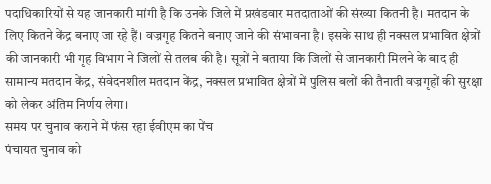पदाधिकारियों से यह जानकारी मांगी है कि उनके जिले में प्रखंडवार मतदाताओं की संख्या कितनी है। मतदान के लिए कितने केंद्र बनाए जा रहे हैं। वज्रगृह कितने बनाए जाने की संभावना है। इसके साथ ही नक्सल प्रभावित क्षेत्रों की जानकारी भी गृह विभाग ने जिलों से तलब की है। सूत्रों ने बताया कि जिलों से जानकारी मिलने के बाद ही सामान्य मतदान केंद्र, संवेदनशील मतदान केंद्र, नक्सल प्रभावित क्षेत्रों में पुलिस बलों की तैनाती वज्रगृहों की सुरक्षा को लेकर अंतिम निर्णय लेगा।
समय पर चुनाव कराने में फंस रहा ईवीएम का पेंच
पंचायत चुनाव को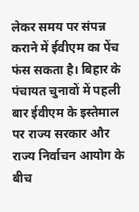लेकर समय पर संपन्न कराने में ईवीएम का पेंच फंस सकता है। बिहार के पंचायत चुनावों में पहली बार ईवीएम के इस्तेमाल पर राज्य सरकार और राज्य निर्वाचन आयोग के बीच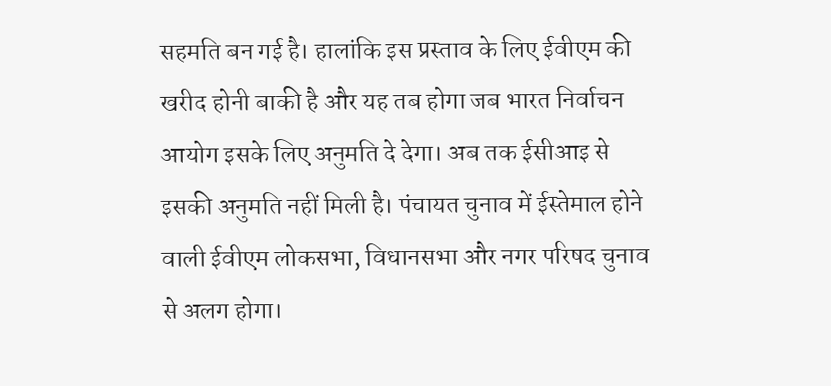सहमति बन गई है। हालांकि इस प्रस्ताव के लिए ईवीएम की खरीद होनी बाकी है और यह तब होगा जब भारत निर्वाचन आयोग इसके लिए अनुमति दे देगा। अब तक ईसीआइ से इसकी अनुमति नहीं मिली है। पंचायत चुनाव में ईस्तेमाल होने वाली ईवीएम लोकसभा, विधानसभा और नगर परिषद चुनाव से अलग होगा।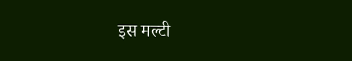इस मल्टी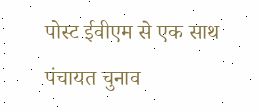पोस्ट ईवीएम से एक साथ पंचायत चुनाव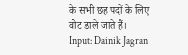के सभी छह पदों के लिए वोट डाले जाते हैं।
Input: Dainik Jagran